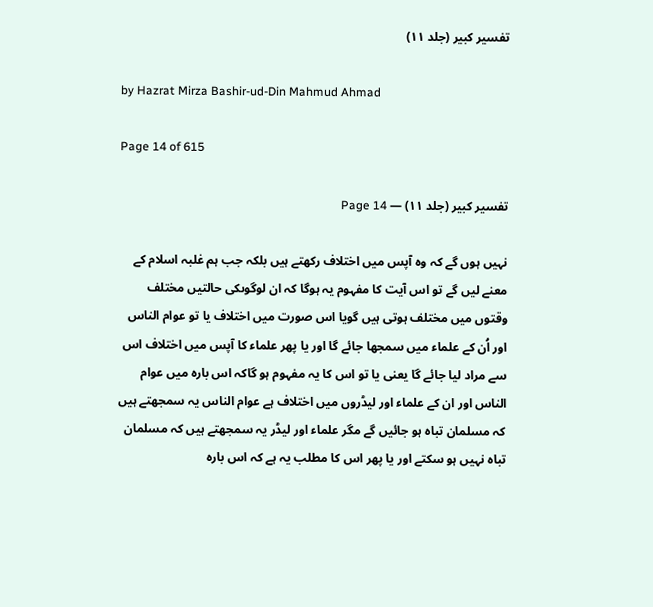تفسیر کبیر (جلد ۱۱)

by Hazrat Mirza Bashir-ud-Din Mahmud Ahmad

Page 14 of 615

تفسیر کبیر (جلد ۱۱) — Page 14

نہیں ہوں گے کہ وہ آپس میں اختلاف رکھتے ہیں بلکہ جب ہم غلبہ اسلام کے معنے لیں گے تو اس آیت کا مفہوم یہ ہوگا کہ ان لوگوںکی حالتیں مختلف وقتوں میں مختلف ہوتی ہیں گویا اس صورت میں اختلاف یا تو عوام الناس اور اُن کے علماء میں سمجھا جائے گا اور یا پھر علماء کا آپس میں اختلاف اس سے مراد لیا جائے گا یعنی یا تو اس کا یہ مفہوم ہو گاکہ اس بارہ میں عوام الناس اور ان کے علماء اور لیڈروں میں اختلاف ہے عوام الناس یہ سمجھتے ہیں کہ مسلمان تباہ ہو جائیں گے مگر علماء اور لیڈر یہ سمجھتے ہیں کہ مسلمان تباہ نہیں ہو سکتے اور یا پھر اس کا مطلب یہ ہے کہ اس بارہ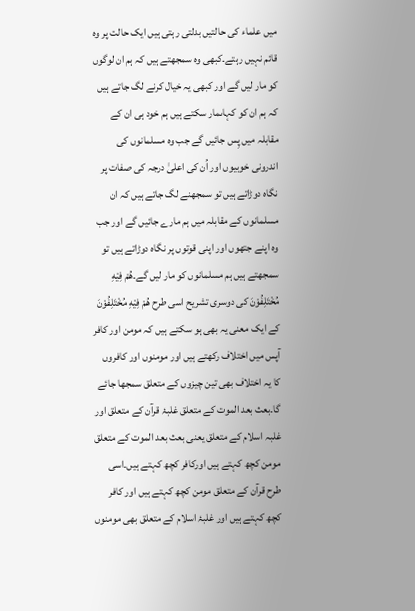میں علماء کی حالتیں بدلتی رہتی ہیں ایک حالت پر وہ قائم نہیں رہتے۔کبھی وہ سمجھتے ہیں کہ ہم ان لوگوں کو مار لیں گے اور کبھی یہ خیال کرنے لگ جاتے ہیں کہ ہم ان کو کہاںمار سکتے ہیں ہم خود ہی ان کے مقابلہ میں پِس جائیں گے جب وہ مسلمانوں کی اندرونی خوبیوں اور اُن کی اعلیٰ درجہ کی صفات پر نگاہ دوڑاتے ہیں تو سمجھنے لگ جاتے ہیں کہ ان مسلمانوں کے مقابلہ میں ہم مارے جائیں گے اور جب وہ اپنے جتھوں اور اپنی قوتوں پر نگاہ دوڑاتے ہیں تو سمجھتے ہیں ہم مسلمانوں کو مار لیں گے۔هُمْ فِيْهِ مُخْتَلِفُوْنَ کی دوسری تشریح اسی طرح هُمْ فِيْهِ مُخْتَلِفُوْنَ کے ایک معنی یہ بھی ہو سکتے ہیں کہ مومن اور کافر آپس میں اختلاف رکھتے ہیں اور مومنوں اور کافروں کا یہ اختلاف بھی تین چیزوں کے متعلق سمجھا جائے گا۔بعث بعد الموت کے متعلق غلبۂ قرآن کے متعلق اور غلبہ اسلام کے متعلق یعنی بعث بعد الموت کے متعلق مومن کچھ کہتے ہیں اورکافر کچھ کہتے ہیں۔اسی طرح قرآن کے متعلق مومن کچھ کہتے ہیں اور کافر کچھ کہتے ہیں اور غلبۂ اسلام کے متعلق بھی مومنوں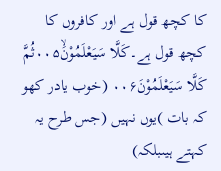کا کچھ قول ہے اور کافروں کا کچھ قول ہے۔كَلَّا سَيَعْلَمُوْنَۙ۰۰۵ثُمَّ كَلَّا سَيَعْلَمُوْنَ۰۰۶ (خوب یادر کھو کہ بات )یوں نہیں (جس طرح یہ کہتے ہیںبلکہ)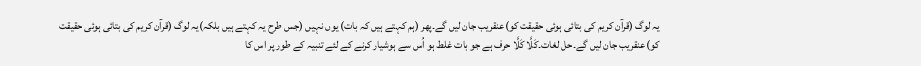یہ لوگ (قرآن کریم کی بتائی ہوئی حقیقت کو)عنقریب جان لیں گے۔پھر (ہم کہتے ہیں کہ بات) یوں نہیں (جس طرح یہ کہتے ہیں بلکہ)یہ لوگ (قرآن کریم کی بتائی ہوئی حقیقت کو)عنقریب جان لیں گے۔حل لغات۔کَلَّا کَلَّا حرف ہے جو بات غلط ہو اُس سے ہوشیار کرنے کے لئے تنبیہ کے طور پر اس کا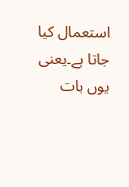استعمال کیا جاتا ہے۔یعنی یوں بات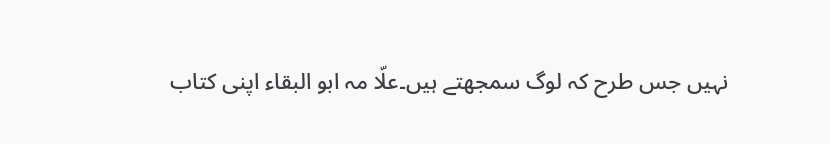نہیں جس طرح کہ لوگ سمجھتے ہیں۔علّا مہ ابو البقاء اپنی کتاب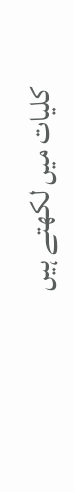کلیات میں لکھتے ہیں